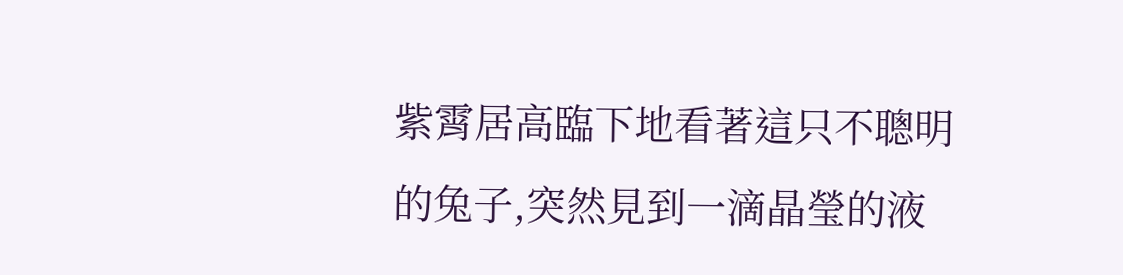紫霄居高臨下地看著這只不聰明的兔子,突然見到一滴晶瑩的液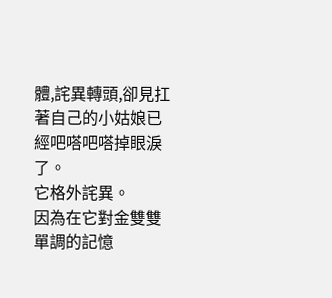體,詫異轉頭,卻見扛著自己的小姑娘已經吧嗒吧嗒掉眼淚了。
它格外詫異。
因為在它對金雙雙單調的記憶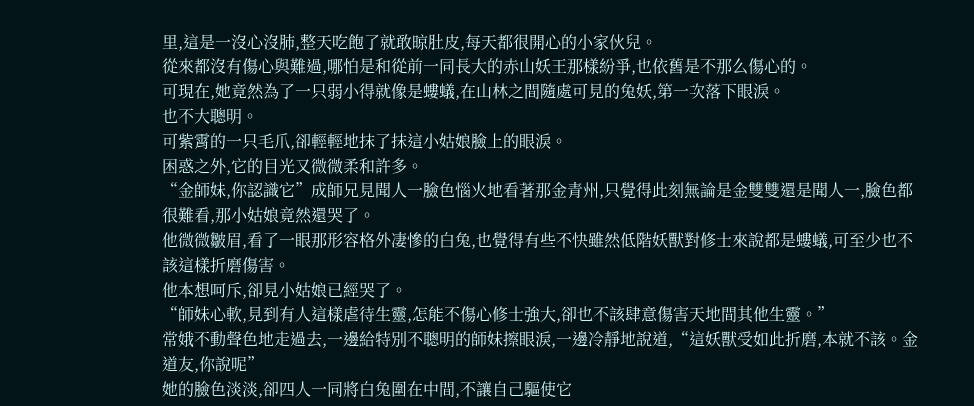里,這是一沒心沒肺,整天吃飽了就敢晾肚皮,每天都很開心的小家伙兒。
從來都沒有傷心與難過,哪怕是和從前一同長大的赤山妖王那樣紛爭,也依舊是不那么傷心的。
可現在,她竟然為了一只弱小得就像是螻蟻,在山林之間隨處可見的兔妖,第一次落下眼淚。
也不大聰明。
可紫霄的一只毛爪,卻輕輕地抹了抹這小姑娘臉上的眼淚。
困惑之外,它的目光又微微柔和許多。
“金師妹,你認識它”成師兄見聞人一臉色惱火地看著那金青州,只覺得此刻無論是金雙雙還是聞人一,臉色都很難看,那小姑娘竟然還哭了。
他微微皺眉,看了一眼那形容格外凄慘的白兔,也覺得有些不快雖然低階妖獸對修士來說都是螻蟻,可至少也不該這樣折磨傷害。
他本想呵斥,卻見小姑娘已經哭了。
“師妹心軟,見到有人這樣虐待生靈,怎能不傷心修士強大,卻也不該肆意傷害天地間其他生靈。”
常娥不動聲色地走過去,一邊給特別不聰明的師妹擦眼淚,一邊冷靜地說道,“這妖獸受如此折磨,本就不該。金道友,你說呢”
她的臉色淡淡,卻四人一同將白兔圍在中間,不讓自己驅使它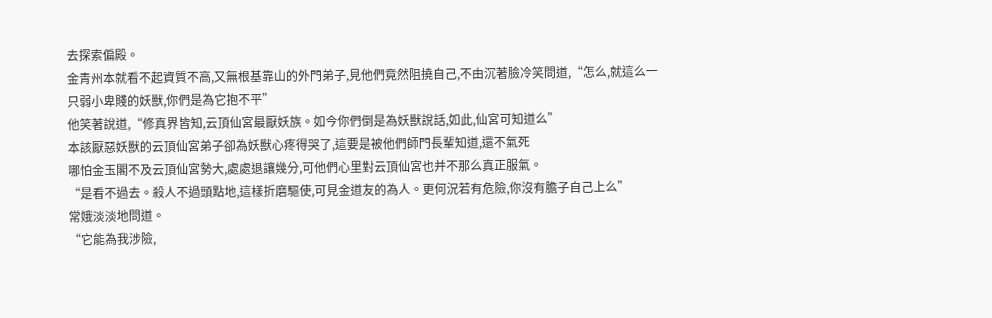去探索偏殿。
金青州本就看不起資質不高,又無根基靠山的外門弟子,見他們竟然阻撓自己,不由沉著臉冷笑問道,“怎么,就這么一只弱小卑賤的妖獸,你們是為它抱不平”
他笑著說道,“修真界皆知,云頂仙宮最厭妖族。如今你們倒是為妖獸說話,如此,仙宮可知道么”
本該厭惡妖獸的云頂仙宮弟子卻為妖獸心疼得哭了,這要是被他們師門長輩知道,還不氣死
哪怕金玉閣不及云頂仙宮勢大,處處退讓幾分,可他們心里對云頂仙宮也并不那么真正服氣。
“是看不過去。殺人不過頭點地,這樣折磨驅使,可見金道友的為人。更何況若有危險,你沒有膽子自己上么”
常娥淡淡地問道。
“它能為我涉險,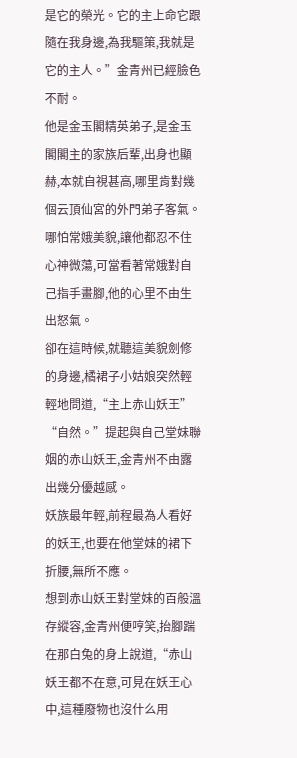是它的榮光。它的主上命它跟隨在我身邊,為我驅策,我就是它的主人。”金青州已經臉色不耐。
他是金玉閣精英弟子,是金玉閣閣主的家族后輩,出身也顯赫,本就自視甚高,哪里肯對幾個云頂仙宮的外門弟子客氣。
哪怕常娥美貌,讓他都忍不住心神微蕩,可當看著常娥對自己指手畫腳,他的心里不由生出怒氣。
卻在這時候,就聽這美貌劍修的身邊,橘裙子小姑娘突然輕輕地問道,“主上赤山妖王”
“自然。”提起與自己堂妹聯姻的赤山妖王,金青州不由露出幾分優越感。
妖族最年輕,前程最為人看好的妖王,也要在他堂妹的裙下折腰,無所不應。
想到赤山妖王對堂妹的百般溫存縱容,金青州便哼笑,抬腳踹在那白兔的身上說道,“赤山妖王都不在意,可見在妖王心中,這種廢物也沒什么用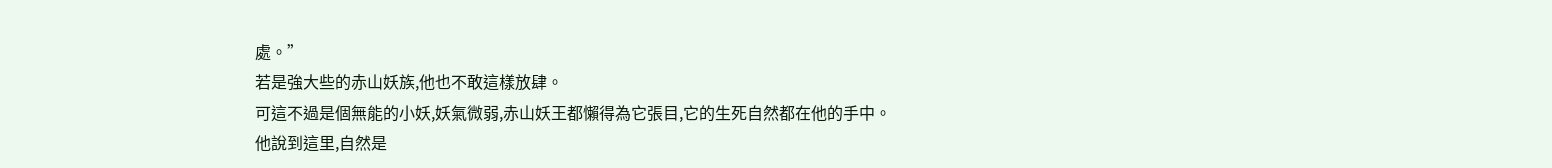處。”
若是強大些的赤山妖族,他也不敢這樣放肆。
可這不過是個無能的小妖,妖氣微弱,赤山妖王都懶得為它張目,它的生死自然都在他的手中。
他說到這里,自然是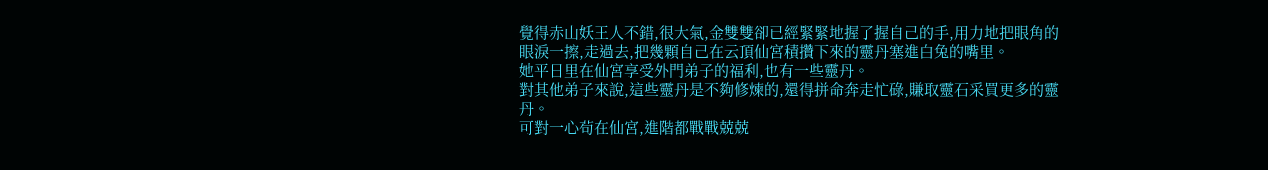覺得赤山妖王人不錯,很大氣,金雙雙卻已經緊緊地握了握自己的手,用力地把眼角的眼淚一擦,走過去,把幾顆自己在云頂仙宮積攢下來的靈丹塞進白兔的嘴里。
她平日里在仙宮享受外門弟子的福利,也有一些靈丹。
對其他弟子來說,這些靈丹是不夠修煉的,還得拼命奔走忙碌,賺取靈石采買更多的靈丹。
可對一心茍在仙宮,進階都戰戰兢兢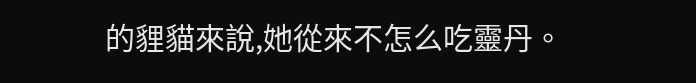的貍貓來說,她從來不怎么吃靈丹。